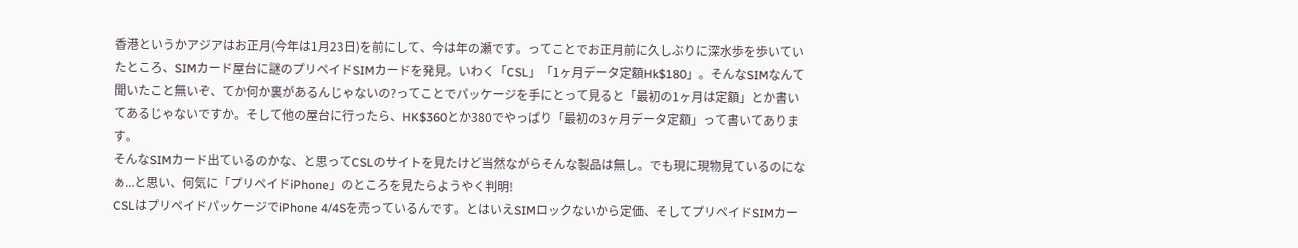香港というかアジアはお正月(今年は1月23日)を前にして、今は年の瀬です。ってことでお正月前に久しぶりに深水歩を歩いていたところ、SIMカード屋台に謎のプリペイドSIMカードを発見。いわく「CSL」「1ヶ月データ定額Hk$180」。そんなSIMなんて聞いたこと無いぞ、てか何か裏があるんじゃないの?ってことでパッケージを手にとって見ると「最初の1ヶ月は定額」とか書いてあるじゃないですか。そして他の屋台に行ったら、HK$360とか380でやっぱり「最初の3ヶ月データ定額」って書いてあります。
そんなSIMカード出ているのかな、と思ってCSLのサイトを見たけど当然ながらそんな製品は無し。でも現に現物見ているのになぁ...と思い、何気に「プリペイドiPhone」のところを見たらようやく判明!
CSLはプリペイドパッケージでiPhone 4/4Sを売っているんです。とはいえSIMロックないから定価、そしてプリペイドSIMカー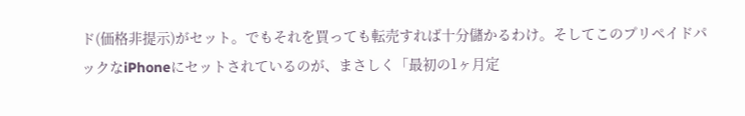ド(価格非提示)がセット。でもそれを買っても転売すれば十分儲かるわけ。そしてこのプリペイドパックなiPhoneにセットされているのが、まさしく「最初の1ヶ月定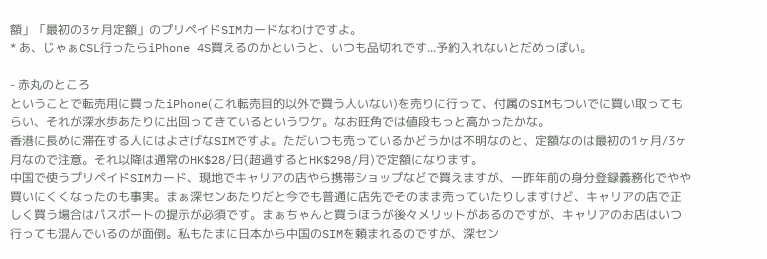額」「最初の3ヶ月定額」のプリペイドSIMカードなわけですよ。
* あ、じゃぁCSL行ったらiPhone 4S買えるのかというと、いつも品切れです...予約入れないとだめっぽい。

- 赤丸のところ
ということで転売用に買ったiPhone(これ転売目的以外で買う人いない)を売りに行って、付属のSIMもついでに買い取ってもらい、それが深水歩あたりに出回ってきているというワケ。なお旺角では値段もっと高かったかな。
香港に長めに滞在する人にはよさげなSIMですよ。ただいつも売っているかどうかは不明なのと、定額なのは最初の1ヶ月/3ヶ月なので注意。それ以降は通常のHK$28/日(超過するとHK$298/月)で定額になります。
中国で使うプリペイドSIMカード、現地でキャリアの店やら携帯ショップなどで買えますが、一昨年前の身分登録義務化でやや買いにくくなったのも事実。まぁ深センあたりだと今でも普通に店先でそのまま売っていたりしますけど、キャリアの店で正しく買う場合はパスポートの提示が必須です。まぁちゃんと買うほうが後々メリットがあるのですが、キャリアのお店はいつ行っても混んでいるのが面倒。私もたまに日本から中国のSIMを頼まれるのですが、深セン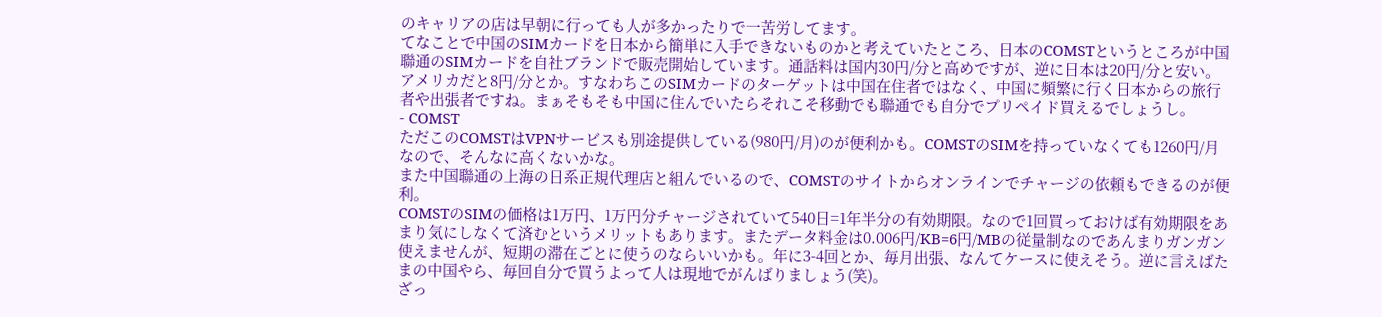のキャリアの店は早朝に行っても人が多かったりで一苦労してます。
てなことで中国のSIMカードを日本から簡単に入手できないものかと考えていたところ、日本のCOMSTというところが中国聯通のSIMカードを自社ブランドで販売開始しています。通話料は国内30円/分と高めですが、逆に日本は20円/分と安い。アメリカだと8円/分とか。すなわちこのSIMカードのターゲットは中国在住者ではなく、中国に頻繁に行く日本からの旅行者や出張者ですね。まぁそもそも中国に住んでいたらそれこそ移動でも聯通でも自分でプリペイド買えるでしょうし。
- COMST
ただこのCOMSTはVPNサービスも別途提供している(980円/月)のが便利かも。COMSTのSIMを持っていなくても1260円/月なので、そんなに高くないかな。
また中国聯通の上海の日系正規代理店と組んでいるので、COMSTのサイトからオンラインでチャージの依頼もできるのが便利。
COMSTのSIMの価格は1万円、1万円分チャージされていて540日=1年半分の有効期限。なので1回買っておけば有効期限をあまり気にしなくて済むというメリットもあります。またデータ料金は0.006円/KB=6円/MBの従量制なのであんまりガンガン使えませんが、短期の滞在ごとに使うのならいいかも。年に3-4回とか、毎月出張、なんてケースに使えそう。逆に言えばたまの中国やら、毎回自分で買うよって人は現地でがんばりましょう(笑)。
ざっ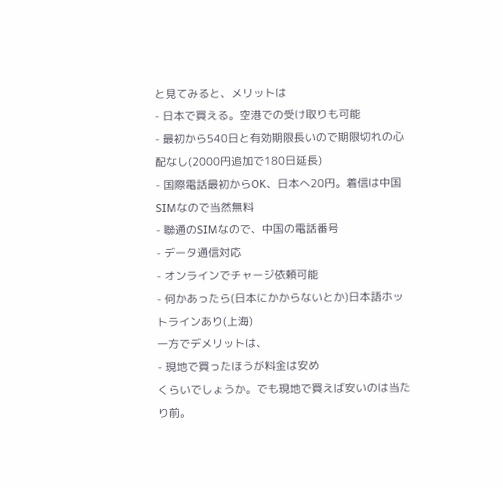と見てみると、メリットは
- 日本で買える。空港での受け取りも可能
- 最初から540日と有効期限長いので期限切れの心配なし(2000円追加で180日延長)
- 国際電話最初からOK、日本へ20円。着信は中国SIMなので当然無料
- 聯通のSIMなので、中国の電話番号
- データ通信対応
- オンラインでチャージ依頼可能
- 何かあったら(日本にかからないとか)日本語ホットラインあり(上海)
一方でデメリットは、
- 現地で買ったほうが料金は安め
くらいでしょうか。でも現地で買えば安いのは当たり前。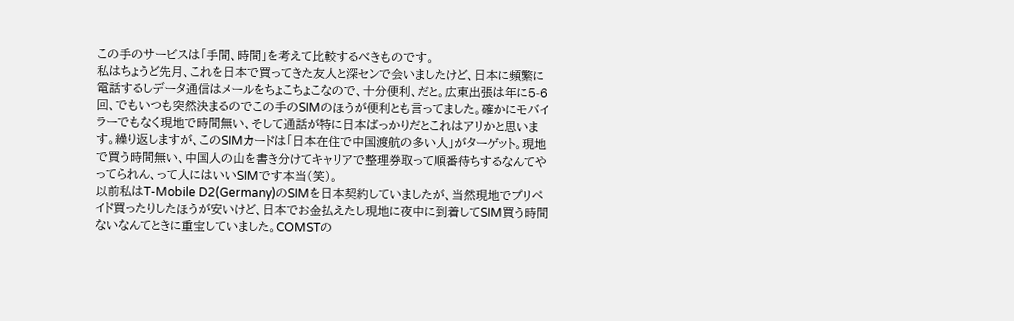この手のサービスは「手間、時間」を考えて比較するべきものです。
私はちょうど先月、これを日本で買ってきた友人と深センで会いましたけど、日本に頻繁に電話するしデータ通信はメールをちょこちょこなので、十分便利、だと。広東出張は年に5-6回、でもいつも突然決まるのでこの手のSIMのほうが便利とも言ってました。確かにモバイラーでもなく現地で時間無い、そして通話が特に日本ばっかりだとこれはアリかと思います。繰り返しますが、このSIMカードは「日本在住で中国渡航の多い人」がターゲット。現地で買う時間無い、中国人の山を書き分けてキャリアで整理券取って順番待ちするなんてやってられん、って人にはいいSIMです本当(笑)。
以前私はT-Mobile D2(Germany)のSIMを日本契約していましたが、当然現地でプリペイド買ったりしたほうが安いけど、日本でお金払えたし現地に夜中に到着してSIM買う時間ないなんてときに重宝していました。COMSTの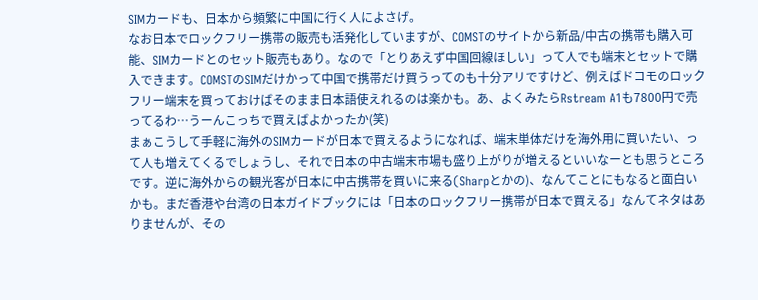SIMカードも、日本から頻繁に中国に行く人によさげ。
なお日本でロックフリー携帯の販売も活発化していますが、COMSTのサイトから新品/中古の携帯も購入可能、SIMカードとのセット販売もあり。なので「とりあえず中国回線ほしい」って人でも端末とセットで購入できます。COMSTのSIMだけかって中国で携帯だけ買うってのも十分アリですけど、例えばドコモのロックフリー端末を買っておけばそのまま日本語使えれるのは楽かも。あ、よくみたらRstream A1も7800円で売ってるわ…うーんこっちで買えばよかったか(笑)
まぁこうして手軽に海外のSIMカードが日本で買えるようになれば、端末単体だけを海外用に買いたい、って人も増えてくるでしょうし、それで日本の中古端末市場も盛り上がりが増えるといいなーとも思うところです。逆に海外からの観光客が日本に中古携帯を買いに来る(Sharpとかの)、なんてことにもなると面白いかも。まだ香港や台湾の日本ガイドブックには「日本のロックフリー携帯が日本で買える」なんてネタはありませんが、その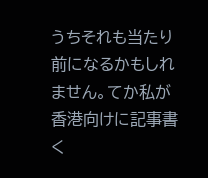うちそれも当たり前になるかもしれません。てか私が香港向けに記事書く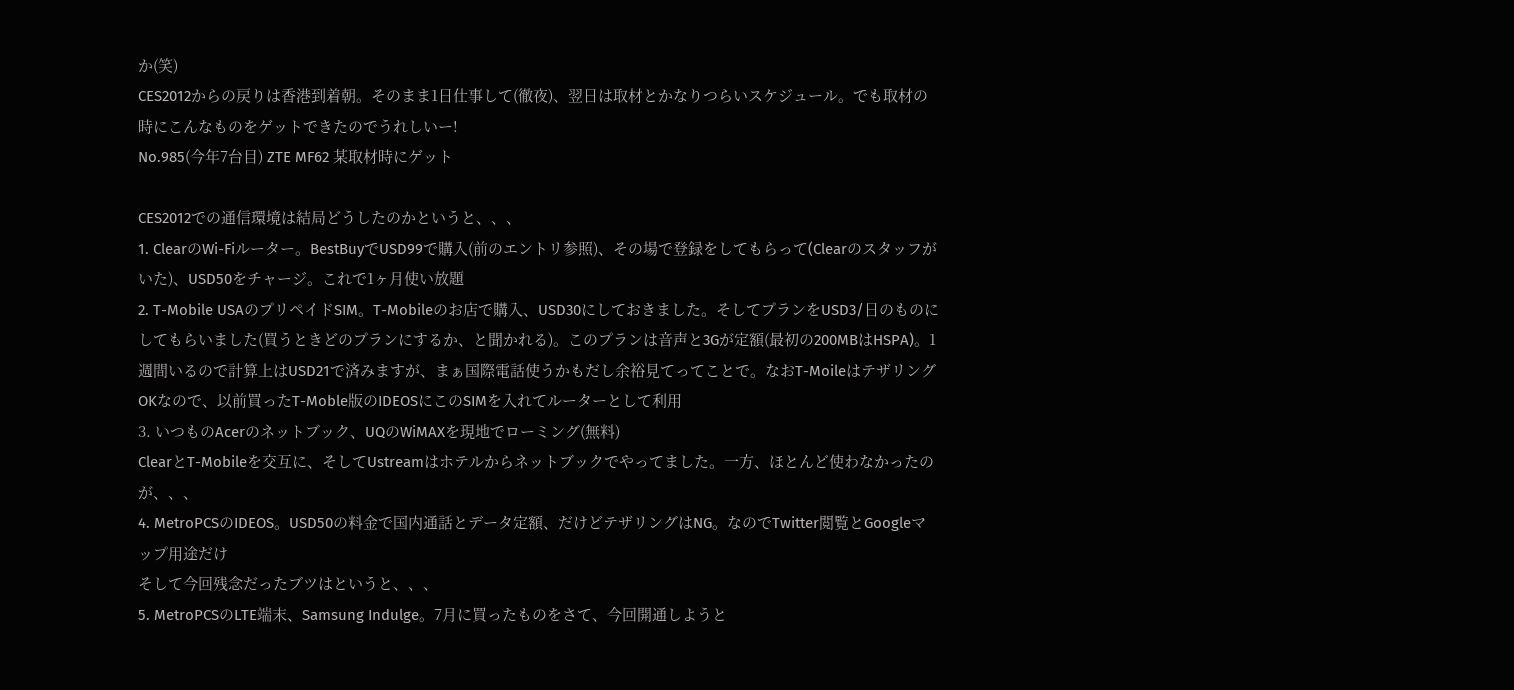か(笑)
CES2012からの戻りは香港到着朝。そのまま1日仕事して(徹夜)、翌日は取材とかなりつらいスケジュール。でも取材の時にこんなものをゲットできたのでうれしいー!
No.985(今年7台目) ZTE MF62 某取材時にゲット

CES2012での通信環境は結局どうしたのかというと、、、
1. ClearのWi-Fiルーター。BestBuyでUSD99で購入(前のエントリ参照)、その場で登録をしてもらって(Clearのスタッフがいた)、USD50をチャージ。これで1ヶ月使い放題
2. T-Mobile USAのプリペイドSIM。T-Mobileのお店で購入、USD30にしておきました。そしてプランをUSD3/日のものにしてもらいました(買うときどのプランにするか、と聞かれる)。このプランは音声と3Gが定額(最初の200MBはHSPA)。1週間いるので計算上はUSD21で済みますが、まぁ国際電話使うかもだし余裕見てってことで。なおT-MoileはテザリングOKなので、以前買ったT-Moble版のIDEOSにこのSIMを入れてルーターとして利用
3. いつものAcerのネットブック、UQのWiMAXを現地でローミング(無料)
ClearとT-Mobileを交互に、そしてUstreamはホテルからネットブックでやってました。一方、ほとんど使わなかったのが、、、
4. MetroPCSのIDEOS。USD50の料金で国内通話とデータ定額、だけどテザリングはNG。なのでTwitter閲覧とGoogleマップ用途だけ
そして今回残念だったブツはというと、、、
5. MetroPCSのLTE端末、Samsung Indulge。7月に買ったものをさて、今回開通しようと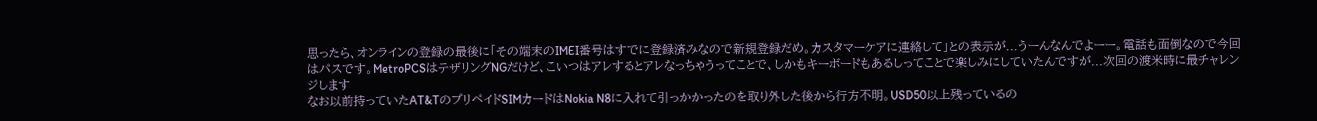思ったら、オンラインの登録の最後に「その端末のIMEI番号はすでに登録済みなので新規登録だめ。カスタマーケアに連絡して」との表示が...うーんなんでよーー。電話も面倒なので今回はパスです。MetroPCSはテザリングNGだけど、こいつはアレするとアレなっちゃうってことで、しかもキーボードもあるしってことで楽しみにしていたんですが...次回の渡米時に最チャレンジします
なお以前持っていたAT&TのプリペイドSIMカードはNokia N8に入れて引っかかったのを取り外した後から行方不明。USD50以上残っているの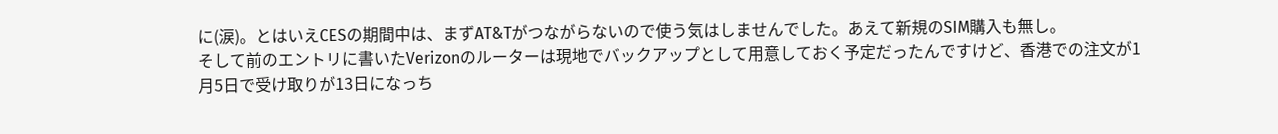に(涙)。とはいえCESの期間中は、まずAT&Tがつながらないので使う気はしませんでした。あえて新規のSIM購入も無し。
そして前のエントリに書いたVerizonのルーターは現地でバックアップとして用意しておく予定だったんですけど、香港での注文が1月5日で受け取りが13日になっち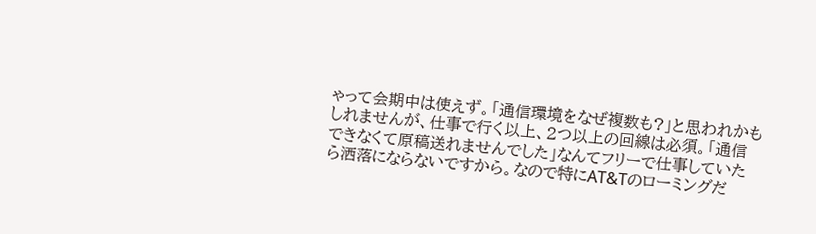ゃって会期中は使えず。「通信環境をなぜ複数も?」と思われかもしれませんが、仕事で行く以上、2つ以上の回線は必須。「通信できなくて原稿送れませんでした」なんてフリーで仕事していたら洒落にならないですから。なので特にAT&Tのローミングだ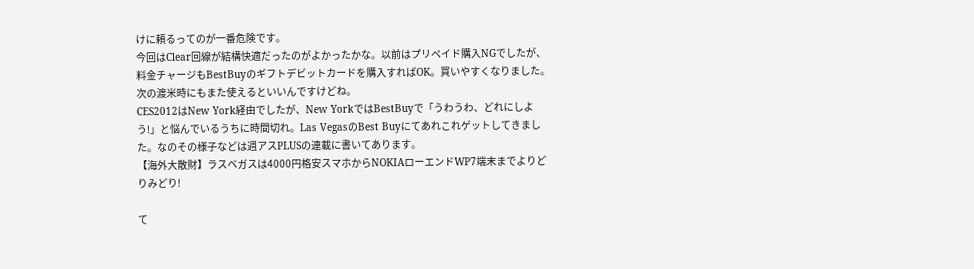けに頼るってのが一番危険です。
今回はClear回線が結構快適だったのがよかったかな。以前はプリペイド購入NGでしたが、料金チャージもBestBuyのギフトデビットカードを購入すればOK。買いやすくなりました。次の渡米時にもまた使えるといいんですけどね。
CES2012はNew York経由でしたが、New YorkではBestBuyで「うわうわ、どれにしよう!」と悩んでいるうちに時間切れ。Las VegasのBest Buyにてあれこれゲットしてきました。なのその様子などは週アスPLUSの連載に書いてあります。
【海外大散財】ラスベガスは4000円格安スマホからNOKIAローエンドWP7端末までよりどりみどり!

て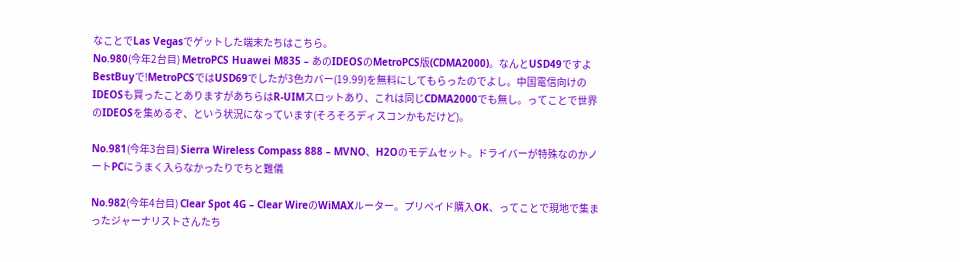なことでLas Vegasでゲットした端末たちはこちら。
No.980(今年2台目) MetroPCS Huawei M835 – あのIDEOSのMetroPCS版(CDMA2000)。なんとUSD49ですよBestBuyで!MetroPCSではUSD69でしたが3色カバー(19.99)を無料にしてもらったのでよし。中国電信向けのIDEOSも買ったことありますがあちらはR-UIMスロットあり、これは同じCDMA2000でも無し。ってことで世界のIDEOSを集めるぞ、という状況になっています(そろそろディスコンかもだけど)。

No.981(今年3台目) Sierra Wireless Compass 888 – MVNO、H2Oのモデムセット。ドライバーが特殊なのかノートPCにうまく入らなかったりでちと難儀

No.982(今年4台目) Clear Spot 4G – Clear WireのWiMAXルーター。プリペイド購入OK、ってことで現地で集まったジャーナリストさんたち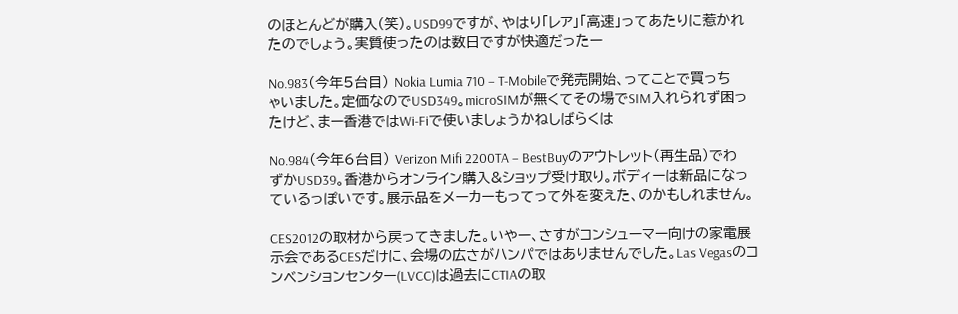のほとんどが購入(笑)。USD99ですが、やはり「レア」「高速」ってあたりに惹かれたのでしょう。実質使ったのは数日ですが快適だったー

No.983(今年5台目) Nokia Lumia 710 – T-Mobileで発売開始、ってことで買っちゃいました。定価なのでUSD349。microSIMが無くてその場でSIM入れられず困ったけど、まー香港ではWi-Fiで使いましょうかねしばらくは

No.984(今年6台目) Verizon Mifi 2200TA – BestBuyのアウトレット(再生品)でわずかUSD39。香港からオンライン購入&ショップ受け取り。ボディーは新品になっているっぽいです。展示品をメーカーもってって外を変えた、のかもしれません。

CES2012の取材から戻ってきました。いやー、さすがコンシューマー向けの家電展示会であるCESだけに、会場の広さがハンパではありませんでした。Las Vegasのコンベンションセンター(LVCC)は過去にCTIAの取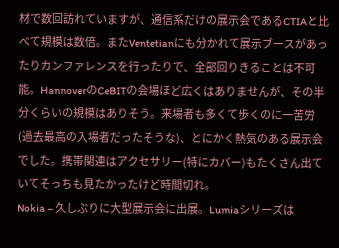材で数回訪れていますが、通信系だけの展示会であるCTIAと比べて規模は数倍。またVentetianにも分かれて展示ブースがあったりカンファレンスを行ったりで、全部回りきることは不可能。HannoverのCeBITの会場ほど広くはありませんが、その半分くらいの規模はありそう。来場者も多くて歩くのに一苦労(過去最高の入場者だったそうな)、とにかく熱気のある展示会でした。携帯関連はアクセサリー(特にカバー)もたくさん出ていてそっちも見たかったけど時間切れ。
Nokia – 久しぶりに大型展示会に出展。Lumiaシリーズは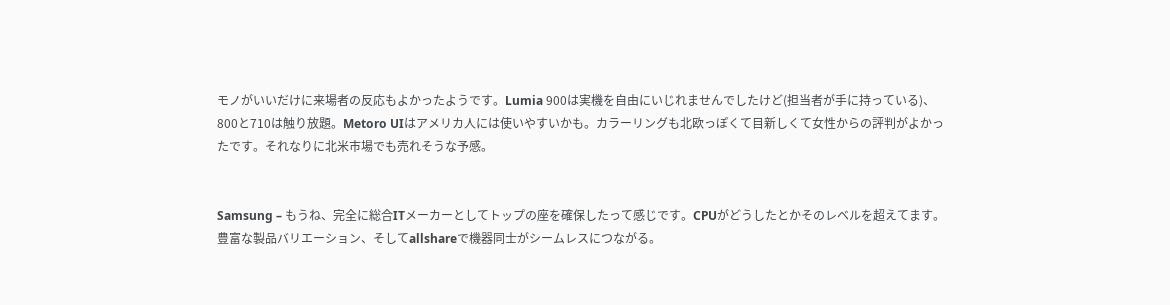モノがいいだけに来場者の反応もよかったようです。Lumia 900は実機を自由にいじれませんでしたけど(担当者が手に持っている)、800と710は触り放題。Metoro UIはアメリカ人には使いやすいかも。カラーリングも北欧っぽくて目新しくて女性からの評判がよかったです。それなりに北米市場でも売れそうな予感。


Samsung – もうね、完全に総合ITメーカーとしてトップの座を確保したって感じです。CPUがどうしたとかそのレベルを超えてます。豊富な製品バリエーション、そしてallshareで機器同士がシームレスにつながる。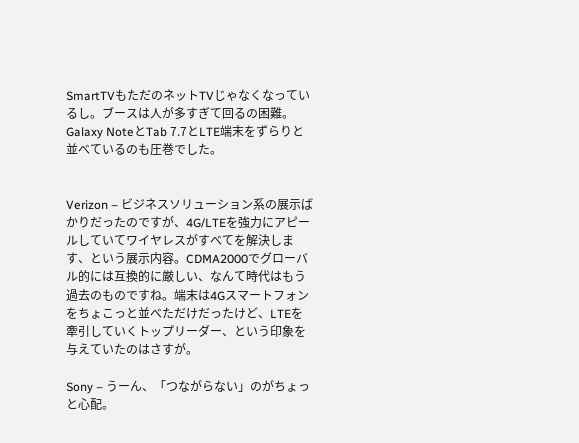SmartTVもただのネットTVじゃなくなっているし。ブースは人が多すぎて回るの困難。Galaxy NoteとTab 7.7とLTE端末をずらりと並べているのも圧巻でした。


Verizon – ビジネスソリューション系の展示ばかりだったのですが、4G/LTEを強力にアピールしていてワイヤレスがすべてを解決します、という展示内容。CDMA2000でグローバル的には互換的に厳しい、なんて時代はもう過去のものですね。端末は4Gスマートフォンをちょこっと並べただけだったけど、LTEを牽引していくトップリーダー、という印象を与えていたのはさすが。

Sony – うーん、「つながらない」のがちょっと心配。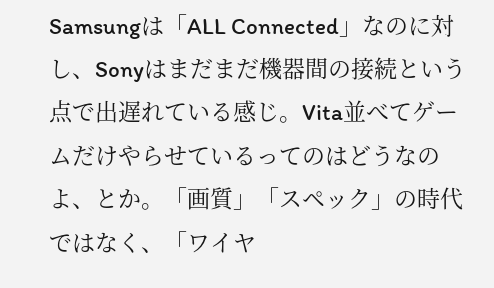Samsungは「ALL Connected」なのに対し、Sonyはまだまだ機器間の接続という点で出遅れている感じ。Vita並べてゲームだけやらせているってのはどうなのよ、とか。「画質」「スペック」の時代ではなく、「ワイヤ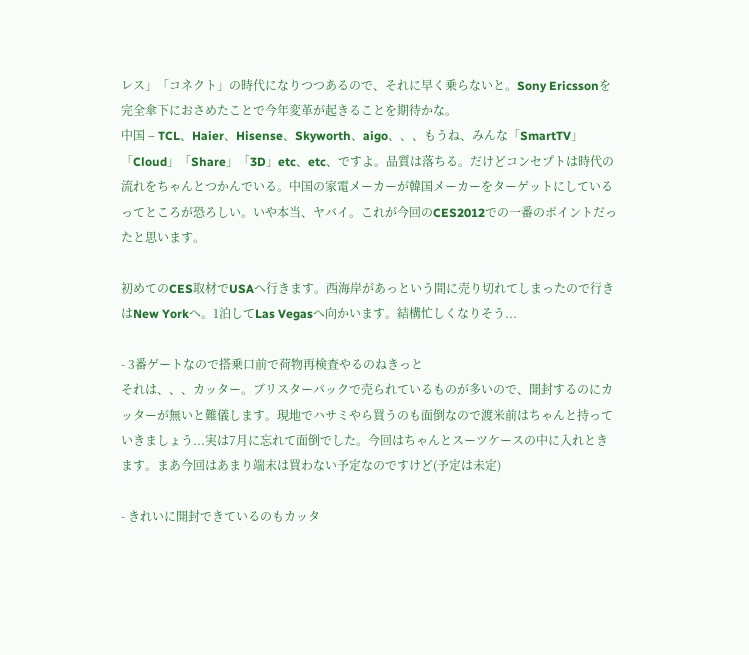レス」「コネクト」の時代になりつつあるので、それに早く乗らないと。Sony Ericssonを完全傘下におさめたことで今年変革が起きることを期待かな。
中国 – TCL、Haier、Hisense、Skyworth、aigo、、、もうね、みんな「SmartTV」「Cloud」「Share」「3D」etc、etc、ですよ。品質は落ちる。だけどコンセプトは時代の流れをちゃんとつかんでいる。中国の家電メーカーが韓国メーカーをターゲットにしているってところが恐ろしい。いや本当、ヤバイ。これが今回のCES2012での一番のポイントだったと思います。

初めてのCES取材でUSAへ行きます。西海岸があっという間に売り切れてしまったので行きはNew Yorkへ。1泊してLas Vegasへ向かいます。結構忙しくなりそう...

- 3番ゲートなので搭乗口前で荷物再検査やるのねきっと
それは、、、カッター。ブリスターパックで売られているものが多いので、開封するのにカッターが無いと難儀します。現地でハサミやら買うのも面倒なので渡米前はちゃんと持っていきましょう...実は7月に忘れて面倒でした。今回はちゃんとスーツケースの中に入れときます。まあ今回はあまり端末は買わない予定なのですけど(予定は未定)

- きれいに開封できているのもカッタ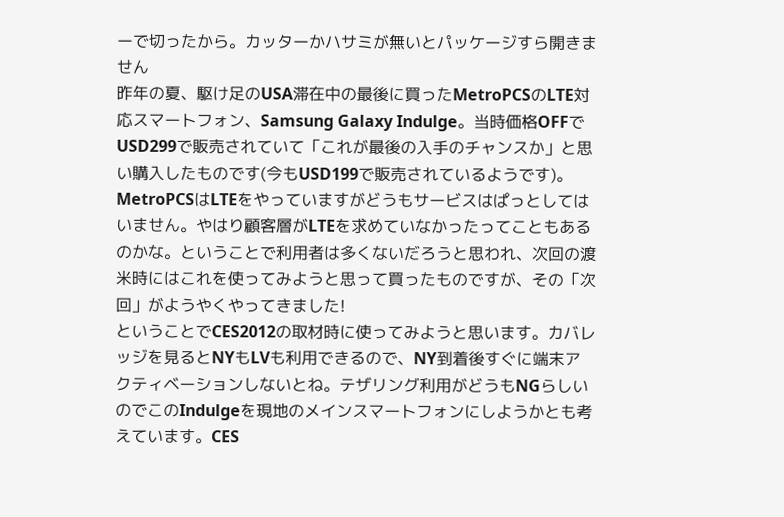ーで切ったから。カッターかハサミが無いとパッケージすら開きません
昨年の夏、駆け足のUSA滞在中の最後に買ったMetroPCSのLTE対応スマートフォン、Samsung Galaxy Indulge。当時価格OFFでUSD299で販売されていて「これが最後の入手のチャンスか」と思い購入したものです(今もUSD199で販売されているようです)。MetroPCSはLTEをやっていますがどうもサービスはぱっとしてはいません。やはり顧客層がLTEを求めていなかったってこともあるのかな。ということで利用者は多くないだろうと思われ、次回の渡米時にはこれを使ってみようと思って買ったものですが、その「次回」がようやくやってきました!
ということでCES2012の取材時に使ってみようと思います。カバレッジを見るとNYもLVも利用できるので、NY到着後すぐに端末アクティベーションしないとね。テザリング利用がどうもNGらしいのでこのIndulgeを現地のメインスマートフォンにしようかとも考えています。CES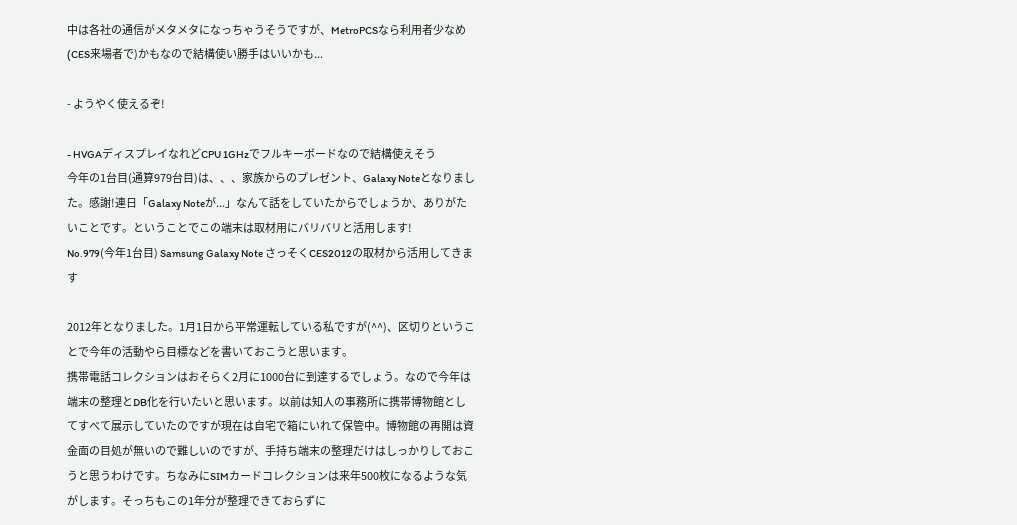中は各社の通信がメタメタになっちゃうそうですが、MetroPCSなら利用者少なめ(CES来場者で)かもなので結構使い勝手はいいかも...

- ようやく使えるぞ!

- HVGAディスプレイなれどCPU 1GHzでフルキーボードなので結構使えそう
今年の1台目(通算979台目)は、、、家族からのプレゼント、Galaxy Noteとなりました。感謝!連日「Galaxy Noteが...」なんて話をしていたからでしょうか、ありがたいことです。ということでこの端末は取材用にバリバリと活用します!
No.979(今年1台目) Samsung Galaxy Note さっそくCES2012の取材から活用してきます

2012年となりました。1月1日から平常運転している私ですが(^^)、区切りということで今年の活動やら目標などを書いておこうと思います。
携帯電話コレクションはおそらく2月に1000台に到達するでしょう。なので今年は端末の整理とDB化を行いたいと思います。以前は知人の事務所に携帯博物館としてすべて展示していたのですが現在は自宅で箱にいれて保管中。博物館の再開は資金面の目処が無いので難しいのですが、手持ち端末の整理だけはしっかりしておこうと思うわけです。ちなみにSIMカードコレクションは来年500枚になるような気がします。そっちもこの1年分が整理できておらずに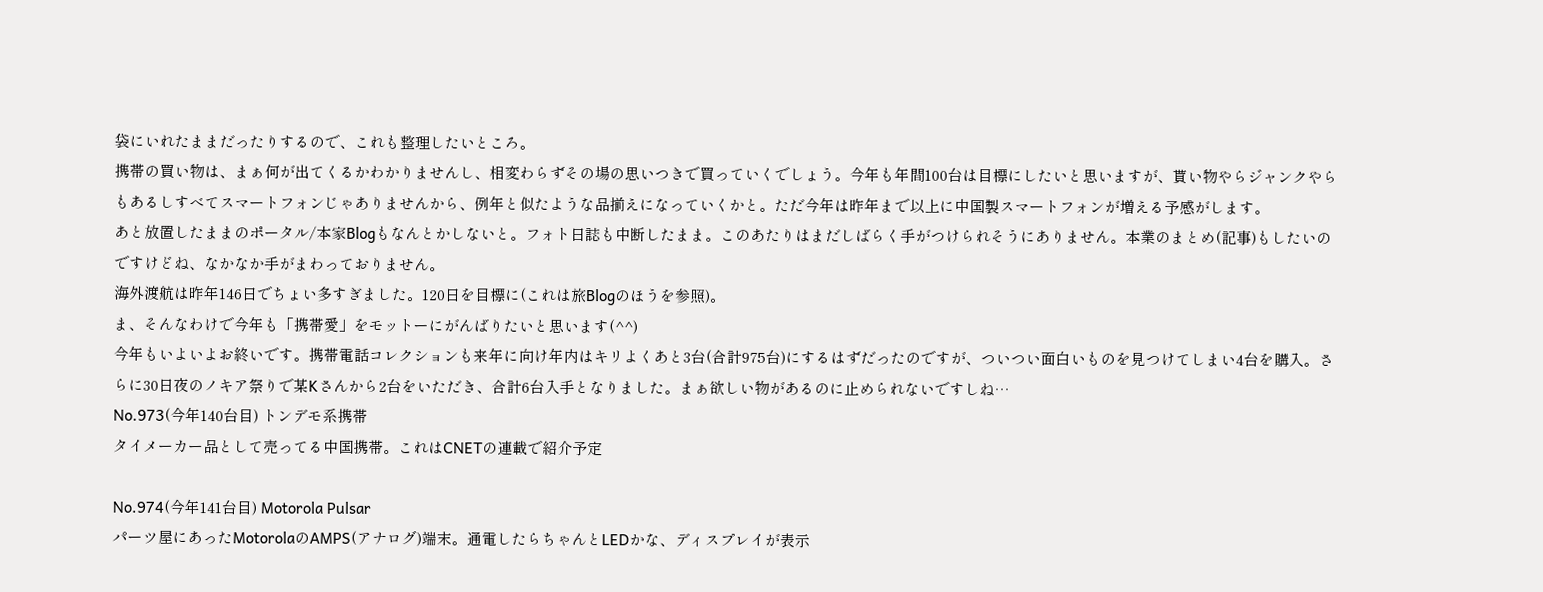袋にいれたままだったりするので、これも整理したいところ。
携帯の買い物は、まぁ何が出てくるかわかりませんし、相変わらずその場の思いつきで買っていくでしょう。今年も年間100台は目標にしたいと思いますが、貰い物やらジャンクやらもあるしすべてスマートフォンじゃありませんから、例年と似たような品揃えになっていくかと。ただ今年は昨年まで以上に中国製スマートフォンが増える予感がします。
あと放置したままのポータル/本家Blogもなんとかしないと。フォト日誌も中断したまま。このあたりはまだしばらく手がつけられそうにありません。本業のまとめ(記事)もしたいのですけどね、なかなか手がまわっておりません。
海外渡航は昨年146日でちょい多すぎました。120日を目標に(これは旅Blogのほうを参照)。
ま、そんなわけで今年も「携帯愛」をモットーにがんばりたいと思います(^^)
今年もいよいよお終いです。携帯電話コレクションも来年に向け年内はキリよくあと3台(合計975台)にするはずだったのですが、ついつい面白いものを見つけてしまい4台を購入。さらに30日夜のノキア祭りで某Kさんから2台をいただき、合計6台入手となりました。まぁ欲しい物があるのに止められないですしね…
No.973(今年140台目) トンデモ系携帯
タイメーカー品として売ってる中国携帯。これはCNETの連載で紹介予定

No.974(今年141台目) Motorola Pulsar
パーツ屋にあったMotorolaのAMPS(アナログ)端末。通電したらちゃんとLEDかな、ディスプレイが表示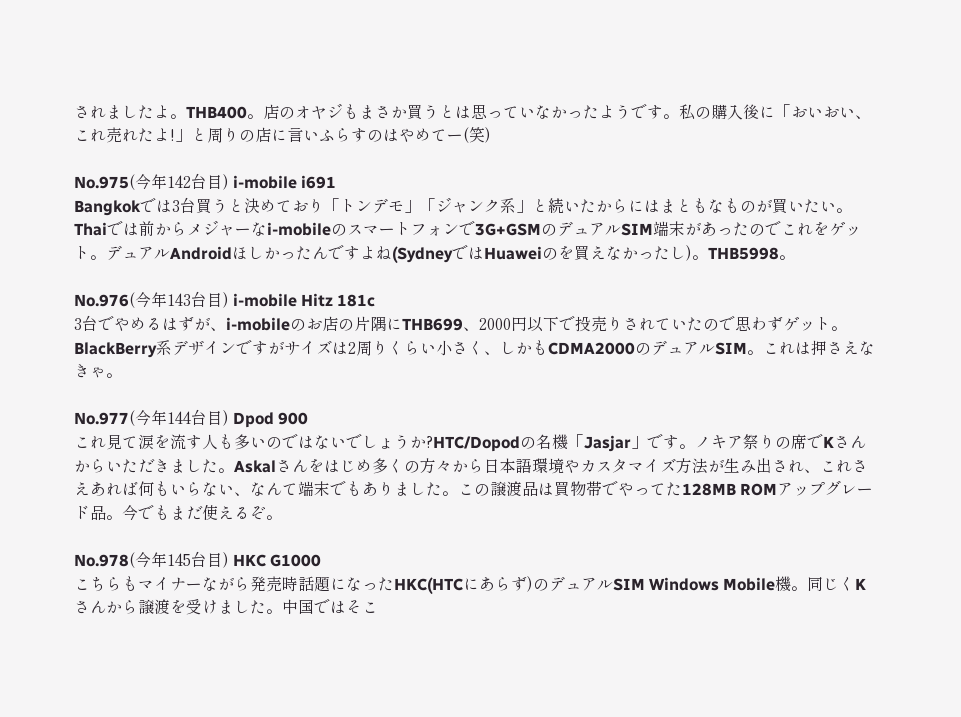されましたよ。THB400。店のオヤジもまさか買うとは思っていなかったようです。私の購入後に「おいおい、これ売れたよ!」と周りの店に言いふらすのはやめてー(笑)

No.975(今年142台目) i-mobile i691
Bangkokでは3台買うと決めており「トンデモ」「ジャンク系」と続いたからにはまともなものが買いたい。Thaiでは前からメジャーなi-mobileのスマートフォンで3G+GSMのデュアルSIM端末があったのでこれをゲット。デュアルAndroidほしかったんですよね(SydneyではHuaweiのを買えなかったし)。THB5998。

No.976(今年143台目) i-mobile Hitz 181c
3台でやめるはずが、i-mobileのお店の片隅にTHB699、2000円以下で投売りされていたので思わずゲット。BlackBerry系デザインですがサイズは2周りくらい小さく、しかもCDMA2000のデュアルSIM。これは押さえなきゃ。

No.977(今年144台目) Dpod 900
これ見て涙を流す人も多いのではないでしょうか?HTC/Dopodの名機「Jasjar」です。ノキア祭りの席でKさんからいただきました。Askalさんをはじめ多くの方々から日本語環境やカスタマイズ方法が生み出され、これさえあれば何もいらない、なんて端末でもありました。この譲渡品は買物帯でやってた128MB ROMアップグレード品。今でもまだ使えるぞ。

No.978(今年145台目) HKC G1000
こちらもマイナーながら発売時話題になったHKC(HTCにあらず)のデュアルSIM Windows Mobile機。同じくKさんから譲渡を受けました。中国ではそこ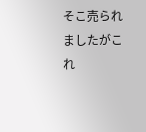そこ売られましたがこれ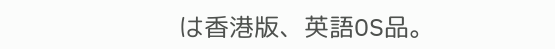は香港版、英語OS品。